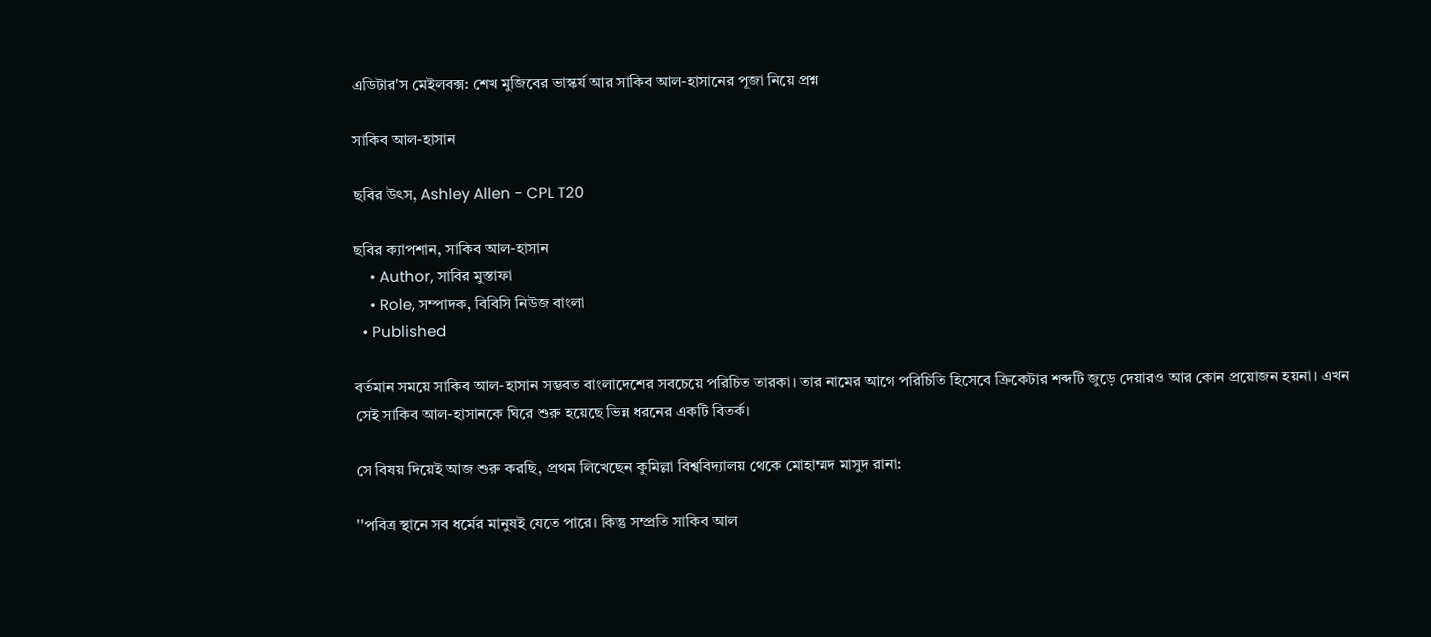এডিটার'স মেইলবক্স: শেখ মুজিবের ভাস্কর্য আর সাকিব আল-হাসানের পূজা নিয়ে প্রশ্ন

সাকিব আল-হাসান

ছবির উৎস, Ashley Allen - CPL T20

ছবির ক্যাপশান, সাকিব আল-হাসান
    • Author, সাবির মুস্তাফা
    • Role, সম্পাদক, বিবিসি নিউজ বাংলা
  • Published

বর্তমান সময়ে সাকিব আল-হাসান সম্ভবত বাংলাদেশের সবচেয়ে পরিচিত তারকা। তার নামের আগে পরিচিতি হিসেবে ক্রিকেটার শব্দটি জুড়ে দেয়ারও আর কোন প্রয়োজন হয়না। এখন সেই সাকিব আল-হাসানকে ঘিরে শুরু হয়েছে ভিন্ন ধরনের একটি বিতর্ক।

সে বিষয় দিয়েই আজ শুরু করছি, প্রথম লিখেছেন কুমিল্লা বিশ্ববিদ্যালয় থেকে মোহাম্মদ মাসুদ রানা:

''পবিত্র স্থানে সব ধর্মের মানুষই যেতে পারে। কিন্তু সম্প্রতি সাকিব আল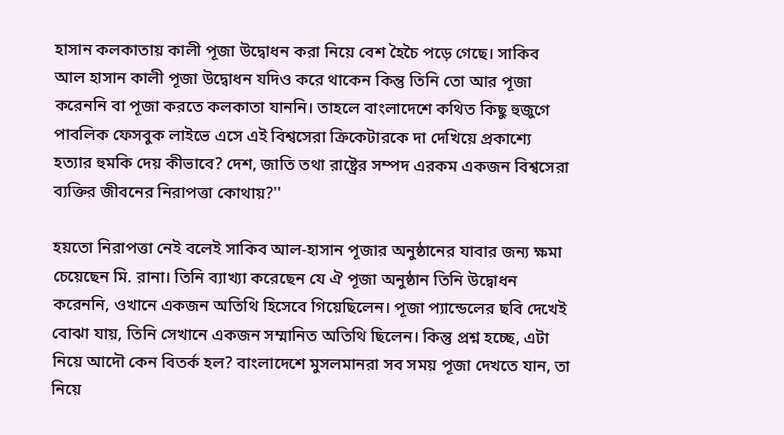হাসান কলকাতায় কালী পূজা উদ্বোধন করা নিয়ে বেশ হৈচৈ পড়ে গেছে। সাকিব আল হাসান কালী পূজা উদ্বোধন যদিও করে থাকেন কিন্তু তিনি তো আর পূজা করেননি বা পূজা করতে কলকাতা যাননি। তাহলে বাংলাদেশে কথিত কিছু হুজুগে পাবলিক ফেসবুক লাইভে এসে এই বিশ্বসেরা ক্রিকেটারকে দা দেখিয়ে প্রকাশ্যে হত্যার হুমকি দেয় কীভাবে? দেশ, জাতি তথা রাষ্ট্রের সম্পদ এরকম একজন বিশ্বসেরা ব্যক্তির জীবনের নিরাপত্তা কোথায়?''

হয়তো নিরাপত্তা নেই বলেই সাকিব আল-হাসান পূজার অনুষ্ঠানের যাবার জন্য ক্ষমা চেয়েছেন মি. রানা। তিনি ব্যাখ্যা করেছেন যে ঐ পূজা অনুষ্ঠান তিনি উদ্বোধন করেননি, ওখানে একজন অতিথি হিসেবে গিয়েছিলেন। পূজা প্যান্ডেলের ছবি দেখেই বোঝা যায়, তিনি সেখানে একজন সম্মানিত অতিথি ছিলেন। কিন্তু প্রশ্ন হচ্ছে, এটা নিয়ে আদৌ কেন বিতর্ক হল? বাংলাদেশে মুসলমানরা সব সময় পূজা দেখতে যান, তা নিয়ে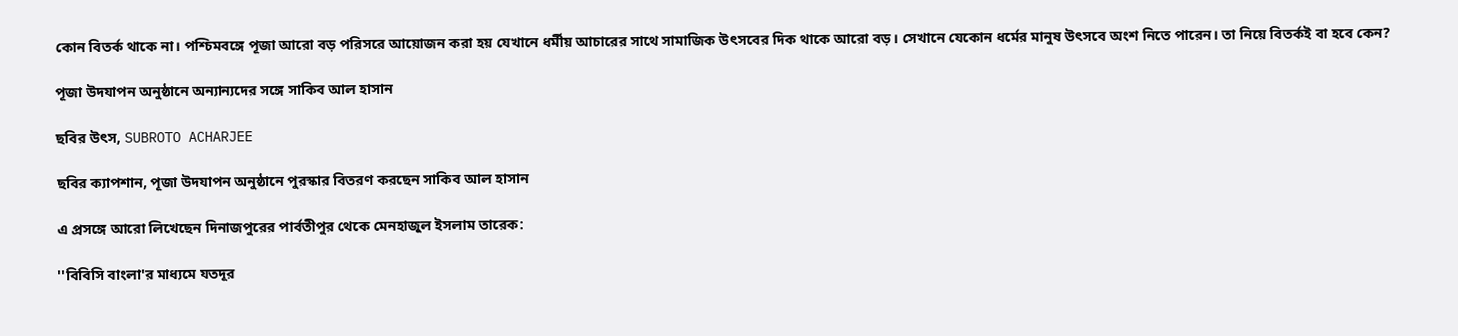কোন বিতর্ক থাকে না। পশ্চিমবঙ্গে পূজা আরো বড় পরিসরে আয়োজন করা হয় যেখানে ধর্মীয় আচারের সাথে সামাজিক উৎসবের দিক থাকে আরো বড়। সেখানে যেকোন ধর্মের মানুষ উৎসবে অংশ নিতে পারেন। তা নিয়ে বিতর্কই বা হবে কেন?

পূজা উদযাপন অনুষ্ঠানে অন্যান্যদের সঙ্গে সাকিব আল হাসান

ছবির উৎস, SUBROTO ACHARJEE

ছবির ক্যাপশান, পূজা উদযাপন অনুষ্ঠানে পুরস্কার বিতরণ করছেন সাকিব আল হাসান

এ প্রসঙ্গে আরো লিখেছেন দিনাজপুরের পার্বতীপুর থেকে মেনহাজুল ইসলাম তারেক:

''বিবিসি বাংলা'র মাধ্যমে যতদূর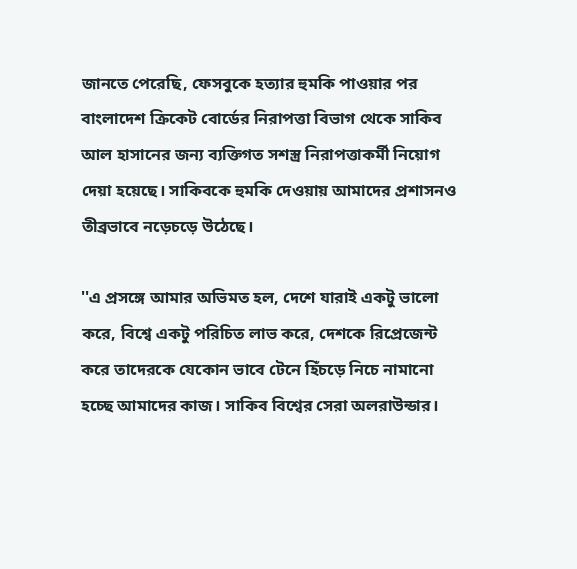জানতে পেরেছি, ফেসবুকে হত্যার হুমকি পাওয়ার পর বাংলাদেশ ক্রিকেট বোর্ডের নিরাপত্তা বিভাগ থেকে সাকিব আল হাসানের জন্য ব্যক্তিগত সশস্ত্র নিরাপত্তাকর্মী নিয়োগ দেয়া হয়েছে। সাকিবকে হুমকি দেওয়ায় আমাদের প্রশাসনও তীব্রভাবে নড়েচড়ে উঠেছে।

''এ প্রসঙ্গে আমার অভিমত হল, দেশে যারাই একটু ভালো করে, বিশ্বে একটু পরিচিত লাভ করে, দেশকে রিপ্রেজেন্ট করে তাদেরকে যেকোন ভাবে টেনে হিঁচড়ে নিচে নামানো হচ্ছে আমাদের কাজ। সাকিব বিশ্বের সেরা অলরাউন্ডার।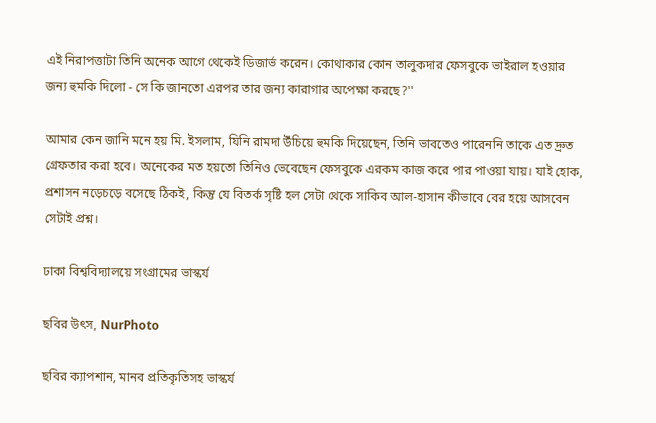এই নিরাপত্তাটা তিনি অনেক আগে থেকেই ডিজার্ভ করেন। কোথাকার কোন তালুকদার ফেসবুকে ভাইরাল হওয়ার জন্য হুমকি দিলো - সে কি জানতো এরপর তার জন্য কারাগার অপেক্ষা করছে?''

আমার কেন জানি মনে হয় মি. ইসলাম, যিনি রামদা উঁচিয়ে হুমকি দিয়েছেন, তিনি ভাবতেও পারেননি তাকে এত দ্রুত গ্রেফতার করা হবে। অনেকের মত হয়তো তিনিও ভেবেছেন ফেসবুকে এরকম কাজ করে পার পাওয়া যায়। যাই হোক, প্রশাসন নড়েচড়ে বসেছে ঠিকই, কিন্তু যে বিতর্ক সৃষ্টি হল সেটা থেকে সাকিব আল-হাসান কীভাবে বের হয়ে আসবেন সেটাই প্রশ্ন।

ঢাকা বিশ্ববিদ্যালয়ে সংগ্রামের ভাস্কর্য

ছবির উৎস, NurPhoto

ছবির ক্যাপশান, মানব প্রতিকৃতিসহ ভাস্কর্য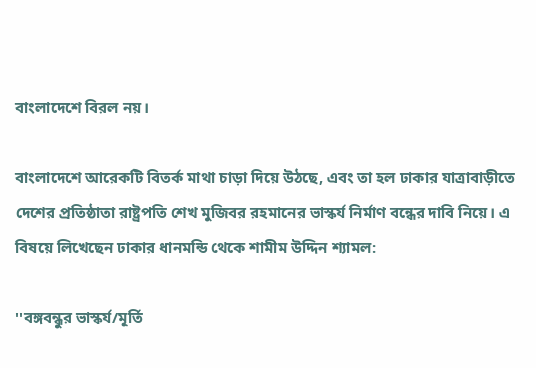বাংলাদেশে বিরল নয়।

বাংলাদেশে আরেকটি বিতর্ক মাথা চাড়া দিয়ে উঠছে, এবং তা হল ঢাকার যাত্রাবাড়ীতে দেশের প্রতিষ্ঠাতা রাষ্ট্রপতি শেখ মুজিবর রহমানের ভাস্কর্য নির্মাণ বন্ধের দাবি নিয়ে। এ বিষয়ে লিখেছেন ঢাকার ধানমন্ডি থেকে শামীম উদ্দিন শ্যামল:

''বঙ্গবন্ধুর ভাস্কর্য/মূর্তি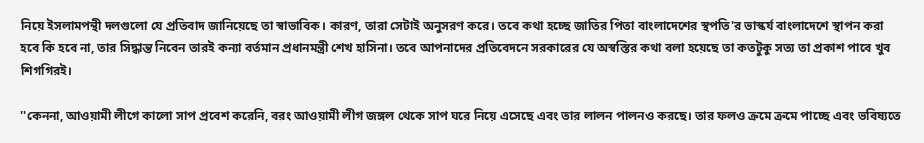নিয়ে ইসলামপন্থী দলগুলো যে প্রতিবাদ জানিয়েছে তা স্বাভাবিক। কারণ, তারা সেটাই অনুসরণ করে। তবে কথা হচ্ছে জাতির পিতা বাংলাদেশের স্থপতি'র ভাস্কর্য বাংলাদেশে স্থাপন করা হবে কি হবে না, তার সিদ্ধান্ত নিবেন তারই কন্যা বর্তমান প্রধানমন্ত্রী শেখ হাসিনা। তবে আপনাদের প্রতিবেদনে সরকারের যে অস্বস্তির কথা বলা হয়েছে তা কতটুকু সত্য তা প্রকাশ পাবে খুব শিগগিরই।

''কেননা, আওয়ামী লীগে কালো সাপ প্রবেশ করেনি, বরং আওয়ামী লীগ জঙ্গল থেকে সাপ ঘরে নিয়ে এসেছে এবং তার লালন পালনও করছে। তার ফলও ক্রমে ক্রমে পাচ্ছে এবং ভবিষ্যতে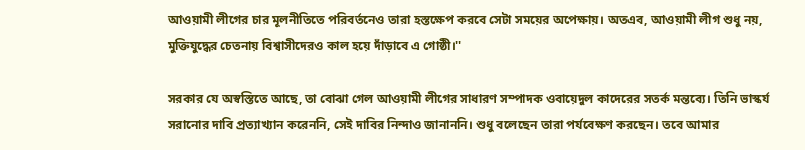আওয়ামী লীগের চার মূলনীতিতে পরিবর্তনেও তারা হস্তক্ষেপ করবে সেটা সময়ের অপেক্ষায়। অতএব, আওয়ামী লীগ শুধু নয়, মুক্তিযুদ্ধের চেতনায় বিশ্বাসীদেরও কাল হয়ে দাঁড়াবে এ গোষ্ঠী।''

সরকার যে অস্বস্তিতে আছে, তা বোঝা গেল আওয়ামী লীগের সাধারণ সম্পাদক ওবায়েদুল কাদেরের সতর্ক মন্তব্যে। তিনি ভাস্কর্য সরানোর দাবি প্রত্যাখ্যান করেননি, সেই দাবির নিন্দাও জানাননি। শুধু বলেছেন তারা পর্যবেক্ষণ করছেন। তবে আমার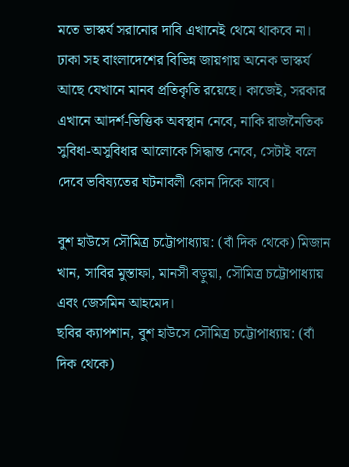মতে ভাস্কর্য সরানোর দাবি এখানেই থেমে থাকবে না। ঢাকা সহ বাংলাদেশের বিভিন্ন জায়গায় অনেক ভাস্কর্য আছে যেখানে মানব প্রতিকৃতি রয়েছে। কাজেই, সরকার এখানে আদর্শ-ভিত্তিক অবস্থান নেবে, নাকি রাজনৈতিক সুবিধা-অসুবিধার আলোকে সিদ্ধান্ত নেবে, সেটাই বলে দেবে ভবিষ্যতের ঘটনাবলী কোন দিকে যাবে।

বুশ হাউসে সৌমিত্র চট্টোপাধ্যায়: (বাঁ দিক থেকে) মিজান খান, সাবির মুস্তাফা, মানসী বড়ুয়া, সৌমিত্র চট্টোপাধ্যায় এবং জেসমিন আহমেদ।
ছবির ক্যাপশান, বুশ হাউসে সৌমিত্র চট্টোপাধ্যায়: (বাঁ দিক থেকে)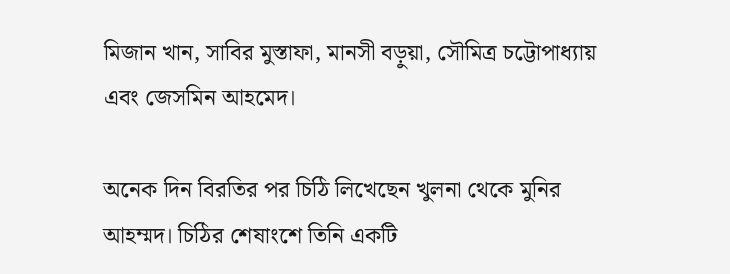মিজান খান, সাবির মুস্তাফা, মানসী বড়ুয়া, সৌমিত্র চট্টোপাধ্যায় এবং জেসমিন আহমেদ।

অনেক দিন বিরতির পর চিঠি লিখেছেন খুলনা থেকে মুনির আহম্মদ। চিঠির শেষাংশে তিনি একটি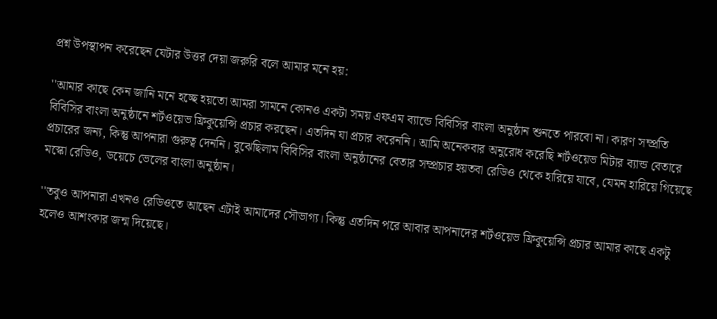প্রশ্ন উপস্থাপন করেছেন যেটার উত্তর দেয়া জরুরি বলে আমার মনে হয়:

''আমার কাছে কেন জানি মনে হচ্ছে হয়তো আমরা সামনে কোনও একটা সময় এফএম ব্যান্ডে বিবিসির বাংলা অনুষ্ঠান শুনতে পারবো না। কারণ সম্প্রতি বিবিসির বাংলা অনুষ্ঠানে শর্টওয়েভ ফ্রিকুয়েন্সি প্রচার করছেন। এতদিন যা প্রচার করেননি। আমি অনেকবার অনুরোধ করেছি শর্টওয়েভ মিটার ব্যান্ড বেতারে প্রচারের জন্য, কিন্তু আপনারা গুরুত্ব দেননি। বুঝেছিলাম বিবিসির বাংলা অনুষ্ঠানের বেতার সম্প্রচার হয়তবা রেডিও থেকে হারিয়ে যাবে, যেমন হারিয়ে গিয়েছে মস্কো রেডিও, ডয়েচে ভেলের বাংলা অনুষ্ঠান।

''তবুও আপনারা এখনও রেডিওতে আছেন এটাই আমাদের সৌভাগ্য। কিন্তু এতদিন পরে আবার আপনাদের শর্টওয়েভ ফ্রিকুয়েন্সি প্রচার আমার কাছে একটু হলেও আশংকার জন্ম দিয়েছে।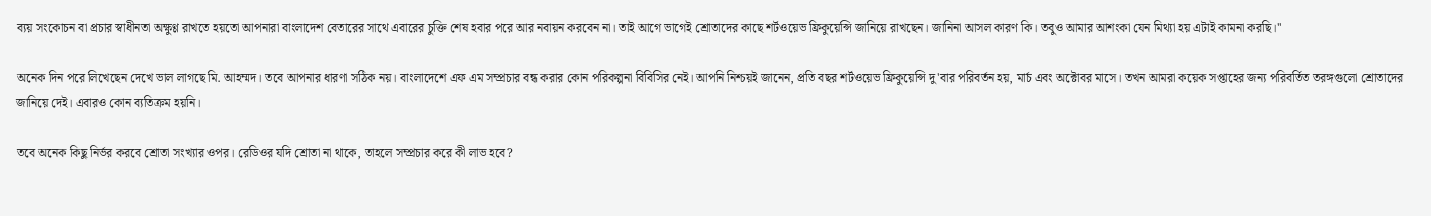ব্যয় সংকোচন বা প্রচার স্বাধীনতা অক্ষুণ্ণ রাখতে হয়তো আপনারা বাংলাদেশ বেতারের সাথে এবারের চুক্তি শেষ হবার পরে আর নবায়ন করবেন না। তাই আগে ভাগেই শ্রোতাদের কাছে শর্টওয়েভ ফ্রিকুয়েন্সি জানিয়ে রাখছেন। জানিনা আসল কারণ কি। তবুও আমার আশংকা যেন মিথ্যা হয় এটাই কামনা করছি।''

অনেক দিন পরে লিখেছেন দেখে ভাল লাগছে মি. আহম্মদ। তবে আপনার ধারণা সঠিক নয়। বাংলাদেশে এফ এম সম্প্রচার বন্ধ করার কোন পরিকল্পনা বিবিসির নেই। আপনি নিশ্চয়ই জানেন, প্রতি বছর শর্টওয়েভ ফ্রিকুয়েন্সি দু'বার পরিবর্তন হয়, মার্চ এবং অক্টোবর মাসে। তখন আমরা কয়েক সপ্তাহের জন্য পরিবর্তিত তরঙ্গগুলো শ্রোতাদের জানিয়ে দেই। এবারও কোন ব্যতিক্রম হয়নি।

তবে অনেক কিছু নির্ভর করবে শ্রোতা সংখ্যার ওপর। রেডিওর যদি শ্রোতা না থাকে, তাহলে সম্প্রচার করে কী লাভ হবে?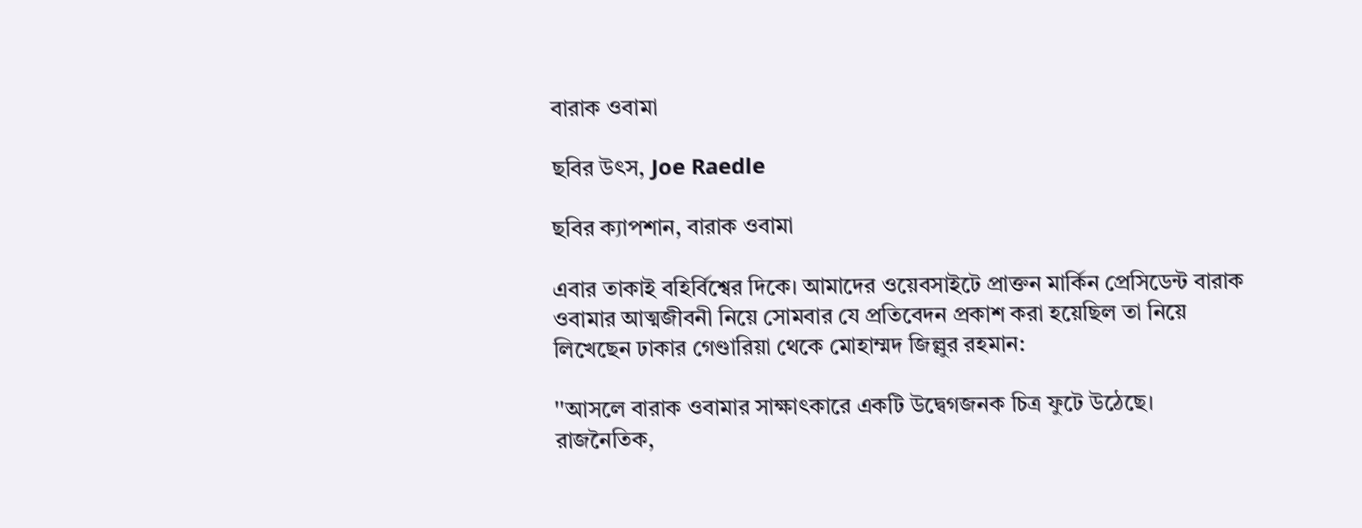বারাক ওবামা

ছবির উৎস, Joe Raedle

ছবির ক্যাপশান, বারাক ওবামা

এবার তাকাই বহির্বিশ্বের দিকে। আমাদের ওয়েবসাইটে প্রাক্তন মার্কিন প্রেসিডেন্ট বারাক ওবামার আত্মজীবনী নিয়ে সোমবার যে প্রতিবেদন প্রকাশ করা হয়েছিল তা নিয়ে লিখেছেন ঢাকার গেণ্ডারিয়া থেকে মোহাম্মদ জিল্লুর রহমান:

''আসলে বারাক ওবামার সাক্ষাৎকারে একটি উদ্বেগজনক চিত্র ফুটে উঠেছে। রাজনৈতিক,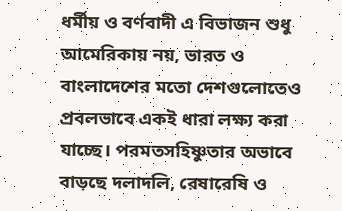ধর্মীয় ও বর্ণবাদী এ বিভাজন শুধু আমেরিকায় নয়, ভারত ও বাংলাদেশের মতো দেশগুলোতেও প্রবলভাবে একই ধারা লক্ষ্য করা যাচ্ছে। পরমতসহিষ্ণুতার অভাবে বাড়ছে দলাদলি, রেষারেষি ও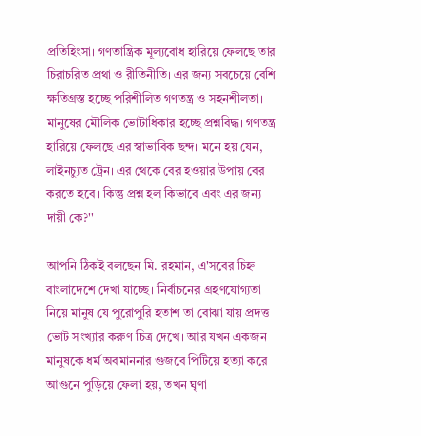প্রতিহিংসা। গণতান্ত্রিক মূল্যবোধ হারিয়ে ফেলছে তার চিরাচরিত প্রথা ও রীতিনীতি। এর জন্য সবচেয়ে বেশি ক্ষতিগ্রস্ত হচ্ছে পরিশীলিত গণতন্ত্র ও সহনশীলতা। মানুষের মৌলিক ভোটাধিকার হচ্ছে প্রশ্নবিদ্ধ। গণতন্ত্র হারিয়ে ফেলছে এর স্বাভাবিক ছন্দ। মনে হয় যেন, লাইনচ্যুত ট্রেন। এর থেকে বের হওয়ার উপায় বের করতে হবে। কিন্তু প্রশ্ন হল কিভাবে এবং এর জন্য দায়ী কে?''

আপনি ঠিকই বলছেন মি. রহমান, এ'সবের চিহ্ন বাংলাদেশে দেখা যাচ্ছে। নির্বাচনের গ্রহণযোগ্যতা নিয়ে মানুষ যে পুরোপুরি হতাশ তা বোঝা যায় প্রদত্ত ভোট সংখ্যার করুণ চিত্র দেখে। আর যখন একজন মানুষকে ধর্ম অবমাননার গুজবে পিটিয়ে হত্যা করে আগুনে পুড়িয়ে ফেলা হয়, তখন ঘৃণা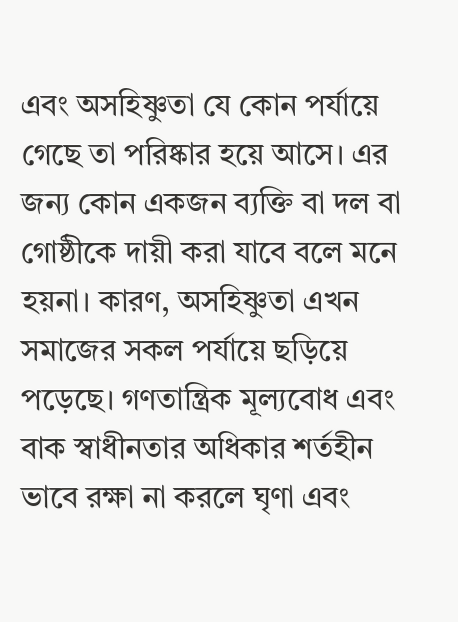এবং অসহিষ্ণুতা যে কোন পর্যায়ে গেছে তা পরিষ্কার হয়ে আসে। এর জন্য কোন একজন ব্যক্তি বা দল বা গোষ্ঠীকে দায়ী করা যাবে বলে মনে হয়না। কারণ, অসহিষ্ণুতা এখন সমাজের সকল পর্যায়ে ছড়িয়ে পড়েছে। গণতান্ত্রিক মূল্যবোধ এবং বাক স্বাধীনতার অধিকার শর্তহীন ভাবে রক্ষা না করলে ঘৃণা এবং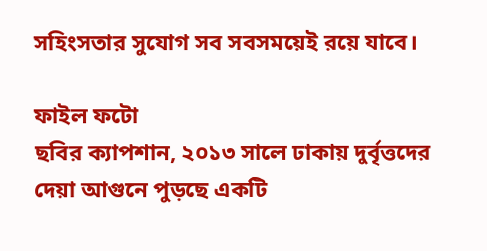সহিংসতার সুযোগ সব সবসময়েই রয়ে যাবে।

ফাইল ফটো
ছবির ক্যাপশান, ২০১৩ সালে ঢাকায় দুর্বৃত্তদের দেয়া আগুনে পুড়ছে একটি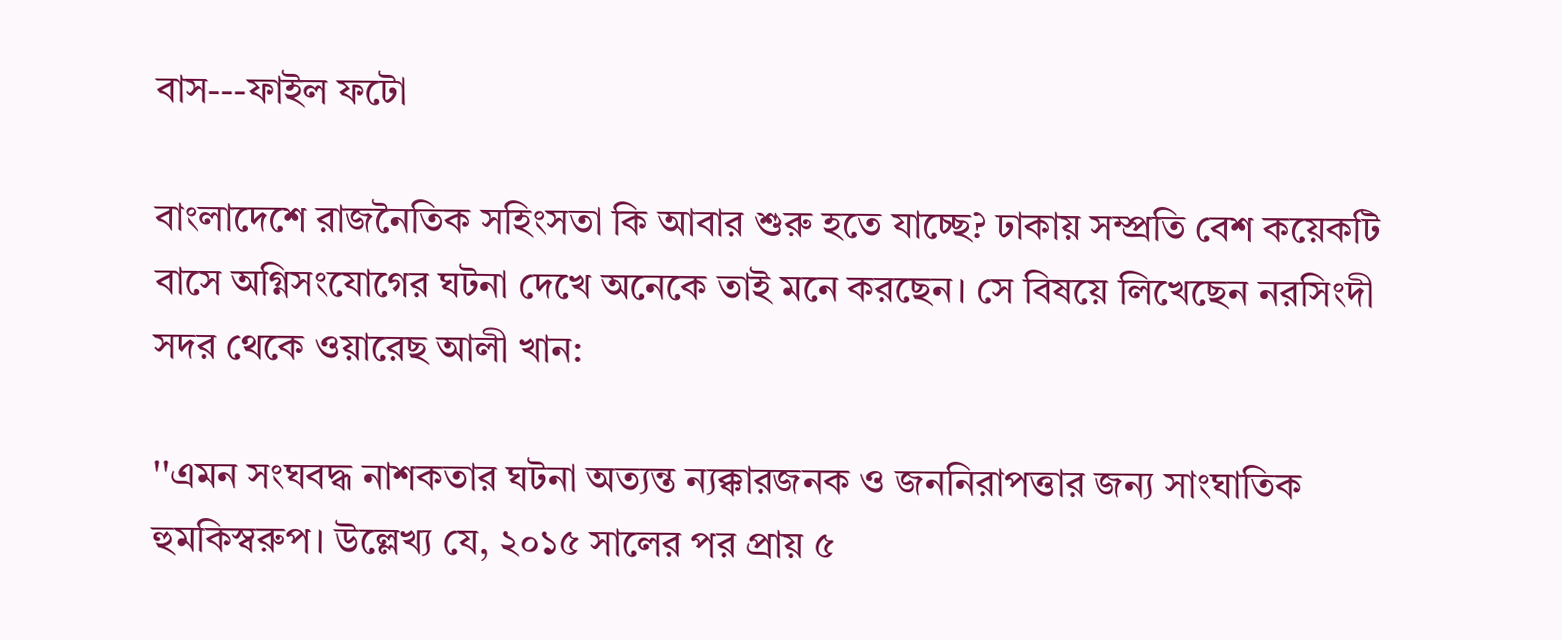বাস---ফাইল ফটো

বাংলাদেশে রাজনৈতিক সহিংসতা কি আবার শুরু হতে যাচ্ছে? ঢাকায় সম্প্রতি বেশ কয়েকটি বাসে অগ্নিসংযোগের ঘটনা দেখে অনেকে তাই মনে করছেন। সে বিষয়ে লিখেছেন নরসিংদী সদর থেকে ওয়ারেছ আলী খান:

''এমন সংঘবদ্ধ নাশকতার ঘটনা অত্যন্ত ন্যক্কারজনক ও জননিরাপত্তার জন্য সাংঘাতিক হুমকিস্বরুপ। উল্লেখ্য যে, ২০১৫ সালের পর প্রায় ৫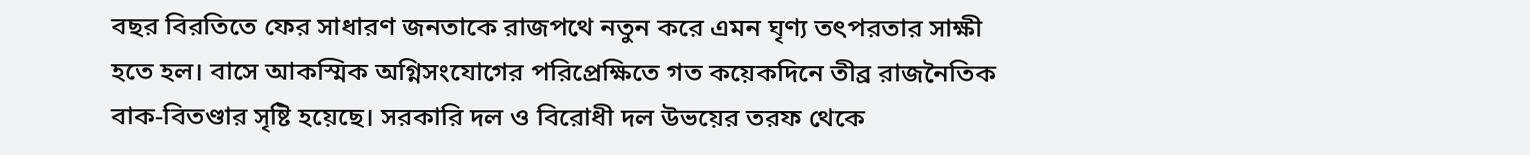বছর বিরতিতে ফের সাধারণ জনতাকে রাজপথে নতুন করে এমন ঘৃণ্য তৎপরতার সাক্ষী হতে হল। বাসে আকস্মিক অগ্নিসংযোগের পরিপ্রেক্ষিতে গত কয়েকদিনে তীব্র রাজনৈতিক বাক-বিতণ্ডার সৃষ্টি হয়েছে। সরকারি দল ও বিরোধী দল উভয়ের তরফ থেকে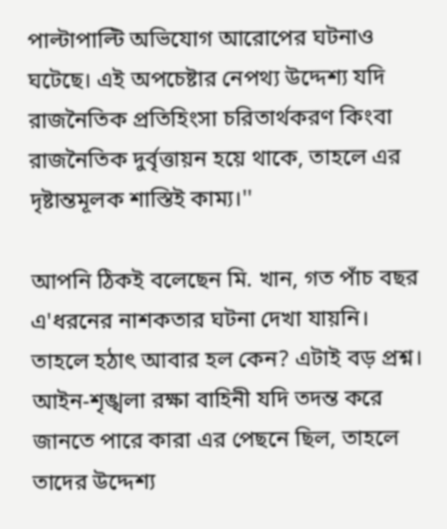পাল্টাপাল্টি অভিযোগ আরোপের ঘটনাও ঘটেছে। এই অপচেষ্টার নেপথ্য উদ্দেশ্য যদি রাজনৈতিক প্রতিহিংসা চরিতার্থকরণ কিংবা রাজনৈতিক দুর্বৃত্তায়ন হয়ে থাকে, তাহলে এর দৃষ্টান্তমূলক শাস্তিই কাম্য।''

আপনি ঠিকই বলেছেন মি. খান, গত পাঁচ বছর এ'ধরনের নাশকতার ঘটনা দেখা যায়নি। তাহলে হঠাৎ আবার হল কেন? এটাই বড় প্রশ্ন। আইন-শৃঙ্খলা রক্ষা বাহিনী যদি তদন্ত করে জানতে পারে কারা এর পেছনে ছিল, তাহলে তাদের উদ্দেশ্য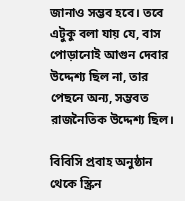জানাও সম্ভব হবে। তবে এটুকু বলা যায় যে, বাস পোড়ানোই আগুন দেবার উদ্দেশ্য ছিল না, তার পেছনে অন্য, সম্ভবত রাজনৈতিক উদ্দেশ্য ছিল।

বিবিসি প্রবাহ অনুষ্ঠান থেকে স্ক্রিন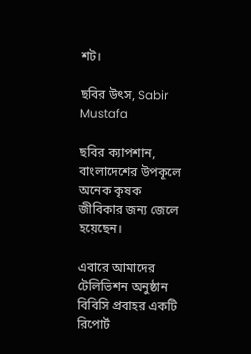শট।

ছবির উৎস, Sabir Mustafa

ছবির ক্যাপশান, বাংলাদেশের উপকূলে অনেক কৃষক জীবিকার জন্য জেলে হয়েছেন।

এবারে আমাদের টেলিভিশন অনুষ্ঠান বিবিসি প্রবাহর একটি রিপোর্ট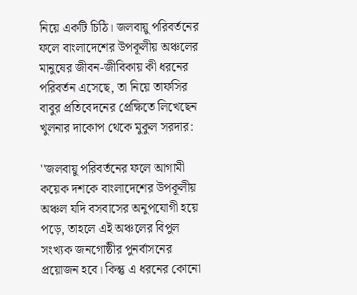নিয়ে একটি চিঠি। জলবায়ু পরিবর্তনের ফলে বাংলাদেশের উপকূলীয় অঞ্চলের মানুষের জীবন-জীবিকায় কী ধরনের পরিবর্তন এসেছে, তা নিয়ে তাফসির বাবুর প্রতিবেদনের প্রেক্ষিতে লিখেছেন খুলনার দাকোপ থেকে মুকুল সরদার:

''জলবায়ু পরিবর্তনের ফলে আগামী কয়েক দশকে বাংলাদেশের উপকূলীয় অঞ্চল যদি বসবাসের অনুপযোগী হয়ে পড়ে, তাহলে এই অঞ্চলের বিপুল সংখ্যক জনগোষ্ঠীর পুনর্বাসনের প্রয়োজন হবে। কিন্তু এ ধরনের কোনো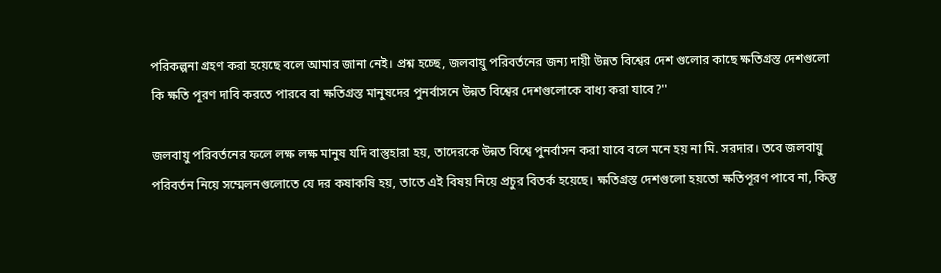পরিকল্পনা গ্রহণ করা হয়েছে বলে আমার জানা নেই। প্রশ্ন হচ্ছে, জলবায়ু পরিবর্তনের জন্য দায়ী উন্নত বিশ্বের দেশ গুলোর কাছে ক্ষতিগ্রস্ত দেশগুলো কি ক্ষতি পূরণ দাবি করতে পারবে বা ক্ষতিগ্রস্ত মানুষদের পুনর্বাসনে উন্নত বিশ্বের দেশগুলোকে বাধ্য করা যাবে?''

জলবায়ু পরিবর্তনের ফলে লক্ষ লক্ষ মানুষ যদি বাস্তুহারা হয়, তাদেরকে উন্নত বিশ্বে পুনর্বাসন করা যাবে বলে মনে হয় না মি. সরদার। তবে জলবায়ু পরিবর্তন নিয়ে সম্মেলনগুলোতে যে দর কষাকষি হয়, তাতে এই বিষয় নিয়ে প্রচুর বিতর্ক হয়েছে। ক্ষতিগ্রস্ত দেশগুলো হয়তো ক্ষতিপূরণ পাবে না, কিন্তু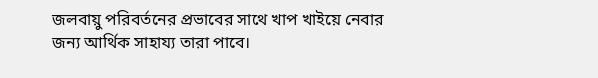জলবায়ু পরিবর্তনের প্রভাবের সাথে খাপ খাইয়ে নেবার জন্য আর্থিক সাহায্য তারা পাবে।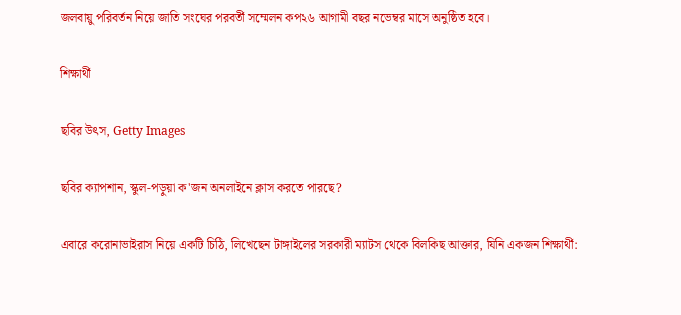জলবায়ু পরিবর্তন নিয়ে জাতি সংঘের পরবর্তী সম্মেলন কপ২৬ আগামী বছর নভেম্বর মাসে অনুষ্ঠিত হবে।

শিক্ষার্থী

ছবির উৎস, Getty Images

ছবির ক্যাপশান, স্কুল-পড়ুয়া ক'জন অনলাইনে ক্লাস করতে পারছে?

এবারে করোনাভাইরাস নিয়ে একটি চিঠি, লিখেছেন টাঙ্গাইলের সরকারী ম্যাটস থেকে বিলকিছ আক্তার, যিনি একজন শিক্ষার্থী: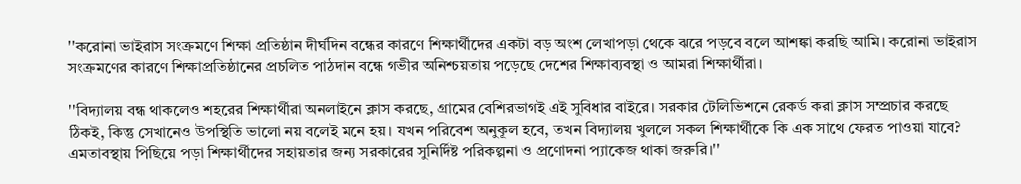''করোনা ভাইরাস সংক্রমণে শিক্ষা প্রতিষ্ঠান দীর্ঘদিন বন্ধের কারণে শিক্ষার্থীদের একটা বড় অংশ লেখাপড়া থেকে ঝরে পড়বে বলে আশঙ্কা করছি আমি। করোনা ভাইরাস সংক্রমণের কারণে শিক্ষাপ্রতিষ্ঠানের প্রচলিত পাঠদান বন্ধে গভীর অনিশ্চয়তায় পড়েছে দেশের শিক্ষাব্যবস্থা ও আমরা শিক্ষার্থীরা।

''বিদ্যালয় বন্ধ থাকলেও শহরের শিক্ষার্থীরা অনলাইনে ক্লাস করছে, গ্রামের বেশিরভাগই এই সুবিধার বাইরে। সরকার টেলিভিশনে রেকর্ড করা ক্লাস সম্প্রচার করছে ঠিকই, কিন্তু সেখানেও উপস্থিতি ভালো নয় বলেই মনে হয়। যখন পরিবেশ অনুকূল হবে, তখন বিদ্যালয় খুললে সকল শিক্ষার্থীকে কি এক সাথে ফেরত পাওয়া যাবে? এমতাবস্থায় পিছিয়ে পড়া শিক্ষার্থীদের সহায়তার জন্য সরকারের সুনির্দিষ্ট পরিকল্পনা ও প্রণোদনা প্যাকেজ থাকা জরুরি।''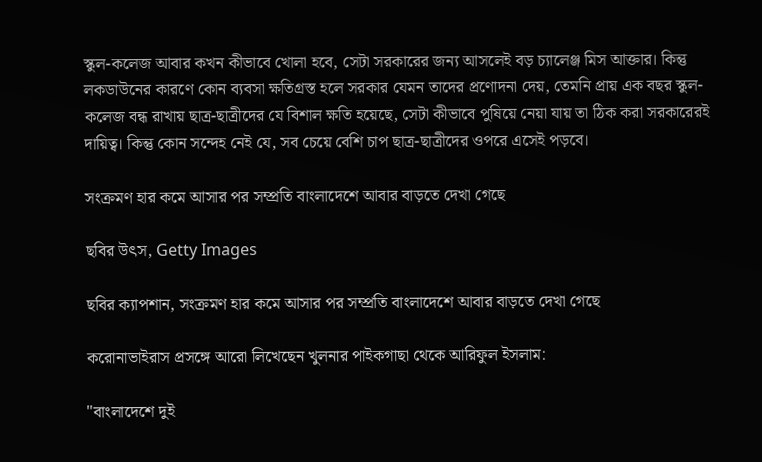স্কুল-কলেজ আবার কখন কীভাবে খোলা হবে, সেটা সরকারের জন্য আসলেই বড় চ্যালেঞ্জ মিস আক্তার। কিন্তু লকডাউনের কারণে কোন ব্যবসা ক্ষতিগ্রস্ত হলে সরকার যেমন তাদের প্রণোদনা দেয়, তেমনি প্রায় এক বছর স্কুল-কলেজ বন্ধ রাখায় ছাত্র-ছাত্রীদের যে বিশাল ক্ষতি হয়েছে, সেটা কীভাবে পুষিয়ে নেয়া যায় তা ঠিক করা সরকারেরই দায়িত্ব। কিন্তু কোন সন্দেহ নেই যে, সব চেয়ে বেশি চাপ ছাত্র-ছাত্রীদের ওপরে এসেই পড়বে।

সংক্রমণ হার কমে আসার পর সম্প্রতি বাংলাদেশে আবার বাড়তে দেখা গেছে

ছবির উৎস, Getty Images

ছবির ক্যাপশান, সংক্রমণ হার কমে আসার পর সম্প্রতি বাংলাদেশে আবার বাড়তে দেখা গেছে

করোনাভাইরাস প্রসঙ্গে আরো লিখেছেন খুলনার পাইকগাছা থেকে আরিফুল ইসলাম:

''বাংলাদেশে দুই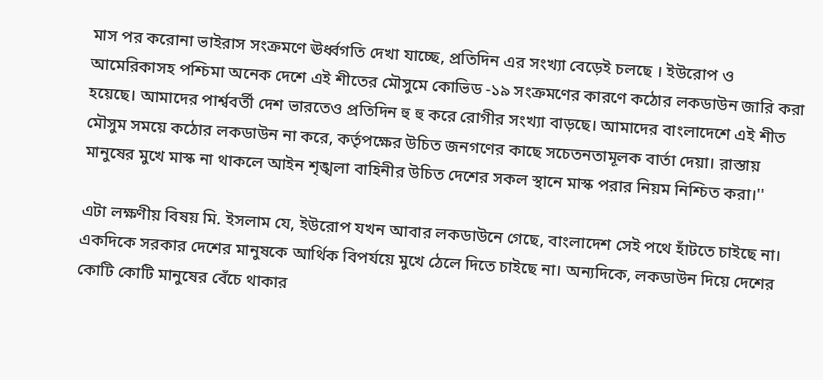মাস পর করোনা ভাইরাস সংক্রমণে ঊর্ধ্বগতি দেখা যাচ্ছে, প্রতিদিন এর সংখ্যা বেড়েই চলছে । ইউরোপ ও আমেরিকাসহ পশ্চিমা অনেক দেশে এই শীতের মৌসুমে কোভিড -১৯ সংক্রমণের কারণে কঠোর লকডাউন জারি করা হয়েছে। আমাদের পার্শ্ববর্তী দেশ ভারতেও প্রতিদিন হু হু করে রোগীর সংখ্যা বাড়ছে। আমাদের বাংলাদেশে এই শীত মৌসুম সময়ে কঠোর লকডাউন না করে, কর্তৃপক্ষের উচিত জনগণের কাছে সচেতনতামূলক বার্তা দেয়া। রাস্তায় মানুষের মুখে মাস্ক না থাকলে আইন শৃঙ্খলা বাহিনীর উচিত দেশের সকল স্থানে মাস্ক পরার নিয়ম নিশ্চিত করা।''

এটা লক্ষণীয় বিষয় মি. ইসলাম যে, ইউরোপ যখন আবার লকডাউনে গেছে, বাংলাদেশ সেই পথে হাঁটতে চাইছে না। একদিকে সরকার দেশের মানুষকে আর্থিক বিপর্যয়ে মুখে ঠেলে দিতে চাইছে না। অন্যদিকে, লকডাউন দিয়ে দেশের কোটি কোটি মানুষের বেঁচে থাকার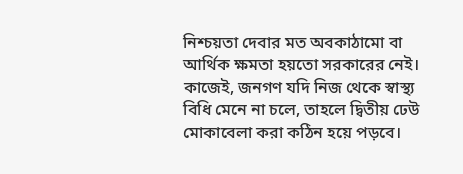নিশ্চয়তা দেবার মত অবকাঠামো বা আর্থিক ক্ষমতা হয়তো সরকারের নেই। কাজেই, জনগণ যদি নিজ থেকে স্বাস্থ্য বিধি মেনে না চলে, তাহলে দ্বিতীয় ঢেউ মোকাবেলা করা কঠিন হয়ে পড়বে।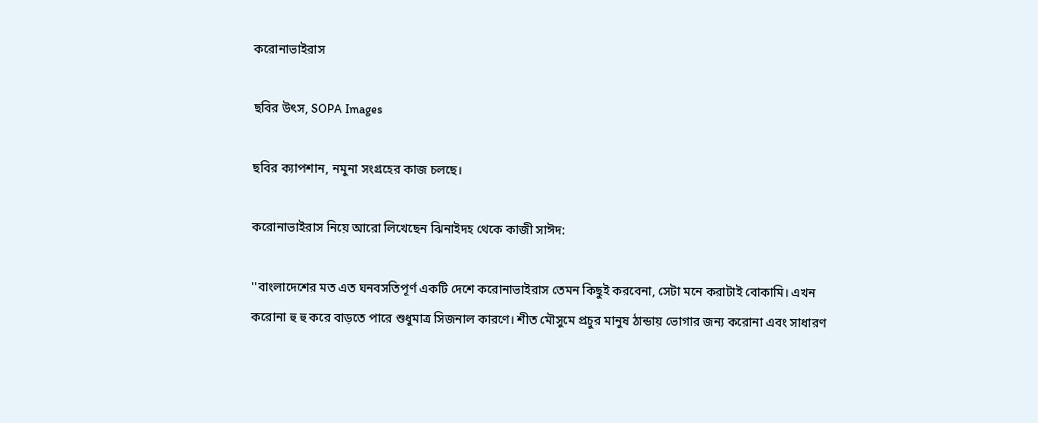করোনাভাইরাস

ছবির উৎস, SOPA Images

ছবির ক্যাপশান, নমুনা সংগ্রহের কাজ চলছে।

করোনাভাইরাস নিয়ে আরো লিখেছেন ঝিনাইদহ থেকে কাজী সাঈদ:

''বাংলাদেশের মত এত ঘনবসতিপূর্ণ একটি দেশে করোনাভাইরাস তেমন কিছুই করবেনা, সেটা মনে করাটাই বোকামি। এখন করোনা হু হু করে বাড়তে পারে শুধুমাত্র সিজনাল কারণে। শীত মৌসুমে প্রচুর মানুষ ঠান্ডায় ভোগার জন্য করোনা এবং সাধারণ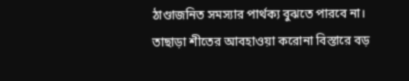ঠাণ্ডাজনিত সমস্যার পার্থক্য বুঝতে পারবে না। তাছাড়া শীতের আবহাওয়া করোনা বিস্তারে বড়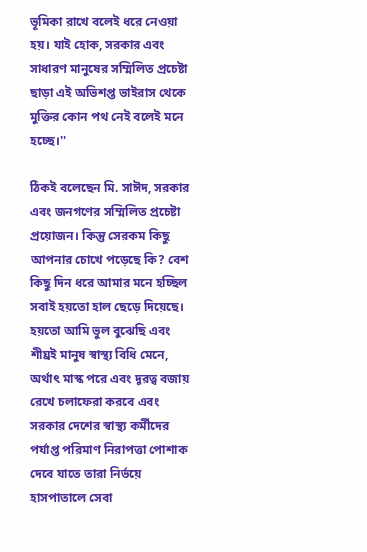ভূমিকা রাখে বলেই ধরে নেওয়া হয়। যাই হোক, সরকার এবং সাধারণ মানুষের সম্মিলিত প্রচেষ্টা ছাড়া এই অভিশপ্ত ভাইরাস থেকে মুক্তির কোন পথ নেই বলেই মনে হচ্ছে।''

ঠিকই বলেছেন মি. সাঈদ, সরকার এবং জনগণের সম্মিলিত প্রচেষ্টা প্রয়োজন। কিন্তু সেরকম কিছু আপনার চোখে পড়েছে কি? বেশ কিছু দিন ধরে আমার মনে হচ্ছিল সবাই হয়তো হাল ছেড়ে দিয়েছে। হয়তো আমি ভুল বুঝেছি এবং শীঘ্রই মানুষ স্বাস্থ্য বিধি মেনে, অর্থাৎ মাস্ক পরে এবং দূরত্ব বজায় রেখে চলাফেরা করবে এবং সরকার দেশের স্বাস্থ্য কর্মীদের পর্যাপ্ত পরিমাণ নিরাপত্তা পোশাক দেবে যাতে তারা নির্ভয়ে হাসপাতালে সেবা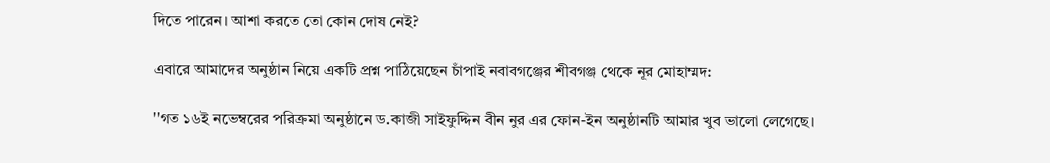দিতে পারেন। আশা করতে তো কোন দোষ নেই?

এবারে আমাদের অনুষ্ঠান নিয়ে একটি প্রশ্ন পাঠিয়েছেন চাঁপাই নবাবগঞ্জের শীবগঞ্জ থেকে নূর মোহাম্মদ:

''গত ১৬ই নভেম্বরের পরিক্রমা অনুষ্ঠানে ড.কাজী সাইফুদ্দিন বীন নুর এর ফোন-ইন অনুষ্ঠানটি আমার খুব ভালো লেগেছে।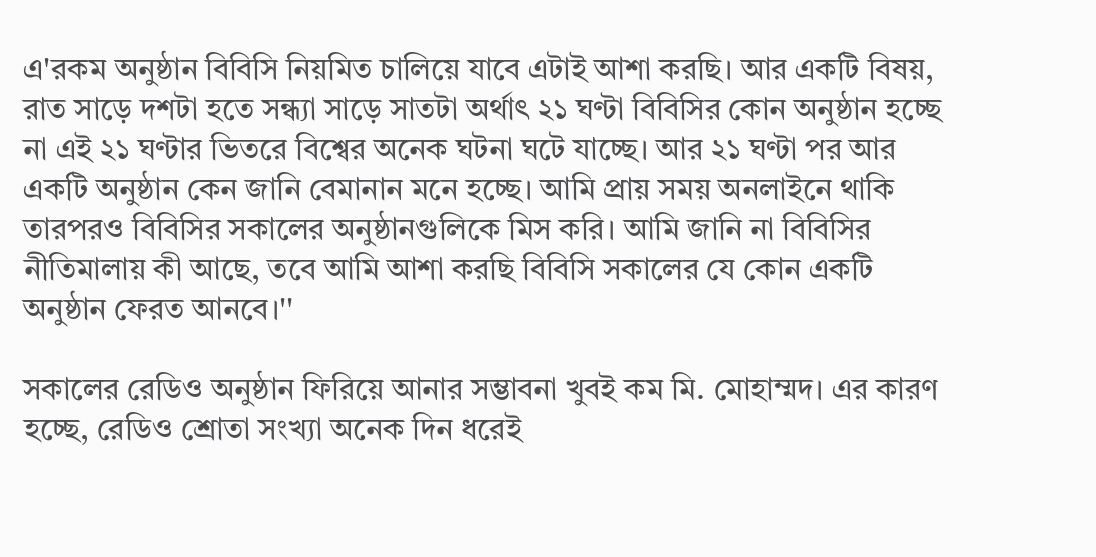এ'রকম অনুষ্ঠান বিবিসি নিয়মিত চালিয়ে যাবে এটাই আশা করছি। আর একটি বিষয়, রাত সাড়ে দশটা হতে সন্ধ্যা সাড়ে সাতটা অর্থাৎ ২১ ঘণ্টা বিবিসির কোন অনুষ্ঠান হচ্ছে না এই ২১ ঘণ্টার ভিতরে বিশ্বের অনেক ঘটনা ঘটে যাচ্ছে। আর ২১ ঘণ্টা পর আর একটি অনুষ্ঠান কেন জানি বেমানান মনে হচ্ছে। আমি প্রায় সময় অনলাইনে থাকি তারপরও বিবিসির সকালের অনুষ্ঠানগুলিকে মিস করি। আমি জানি না বিবিসির নীতিমালায় কী আছে, তবে আমি আশা করছি বিবিসি সকালের যে কোন একটি অনুষ্ঠান ফেরত আনবে।''

সকালের রেডিও অনুষ্ঠান ফিরিয়ে আনার সম্ভাবনা খুবই কম মি. মোহাম্মদ। এর কারণ হচ্ছে, রেডিও শ্রোতা সংখ্যা অনেক দিন ধরেই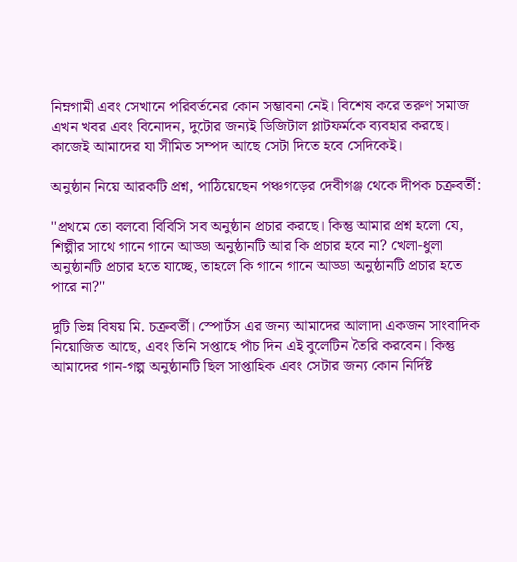নিম্নগামী এবং সেখানে পরিবর্তনের কোন সম্ভাবনা নেই। বিশেষ করে তরুণ সমাজ এখন খবর এবং বিনোদন, দুটোর জন্যই ডিজিটাল প্লাটফর্মকে ব্যবহার করছে। কাজেই আমাদের যা সীমিত সম্পদ আছে সেটা দিতে হবে সেদিকেই।

অনুষ্ঠান নিয়ে আরকটি প্রশ্ন, পাঠিয়েছেন পঞ্চগড়ের দেবীগঞ্জ থেকে দীপক চক্রবর্তী:

''প্রথমে তো বলবো বিবিসি সব অনুষ্ঠান প্রচার করছে। কিন্তু আমার প্রশ্ন হলো যে, শিল্পীর সাথে গানে গানে আড্ডা অনুষ্ঠানটি আর কি প্রচার হবে না? খেলা-ধুলা অনুষ্ঠানটি প্রচার হতে যাচ্ছে, তাহলে কি গানে গানে আড্ডা অনুষ্ঠানটি প্রচার হতে পারে না?''

দুটি ভিন্ন বিষয় মি. চক্রবর্তী। স্পোর্টস এর জন্য আমাদের আলাদা একজন সাংবাদিক নিয়োজিত আছে, এবং তিনি সপ্তাহে পাঁচ দিন এই বুলেটিন তৈরি করবেন। কিন্তু আমাদের গান-গল্প অনুষ্ঠানটি ছিল সাপ্তাহিক এবং সেটার জন্য কোন নির্দিষ্ট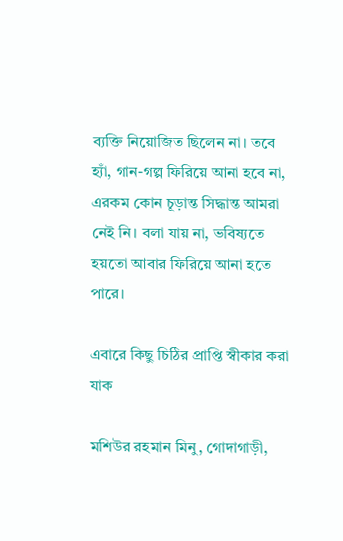ব্যক্তি নিয়োজিত ছিলেন না। তবে হ্যাঁ, গান-গল্প ফিরিয়ে আনা হবে না, এরকম কোন চূড়ান্ত সিদ্ধান্ত আমরা নেই নি। বলা যায় না, ভবিষ্যতে হয়তো আবার ফিরিয়ে আনা হতে পারে।

এবারে কিছু চিঠির প্রাপ্তি স্বীকার করা যাক

মশিউর রহমান মিনু, গোদাগাড়ী,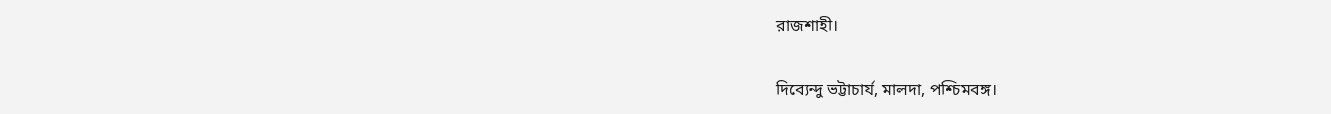রাজশাহী।

দিব্যেন্দু ভট্টাচার্য, মালদা, পশ্চিমবঙ্গ।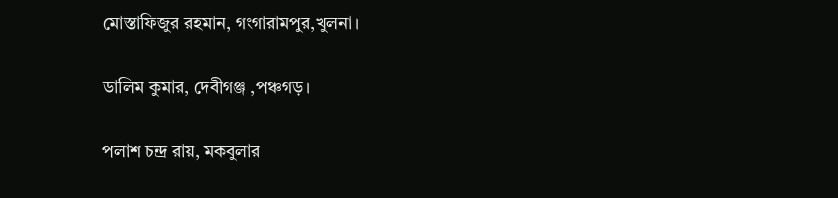মোস্তাফিজুর রহমান, গংগারামপুর,খুলনা।

ডালিম কুমার, দেবীগঞ্জ ,পঞ্চগড়।

পলাশ চন্দ্র রায়, মকবুলার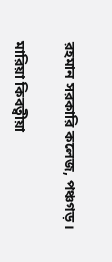রহমান সরকারি কলেজ, পঞ্চগড়।

মারিয়া কিবত্বীয়া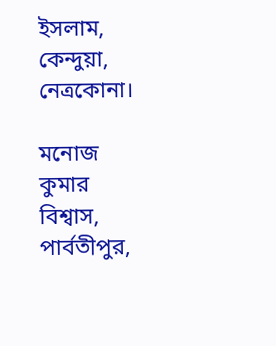ইসলাম, কেন্দুয়া, নেত্রকোনা।

মনোজ কুমার বিশ্বাস, পার্বতীপুর,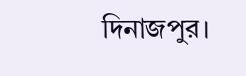দিনাজপুর।